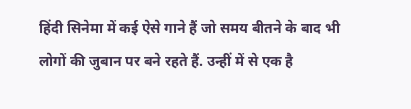हिंदी सिनेमा में कई ऐसे गाने हैं जो समय बीतने के बाद भी लोगों की जुबान पर बने रहते हैं. उन्हीं में से एक है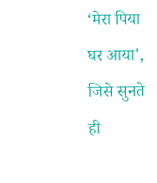‘मेरा पिया घर आया', जिसे सुनते ही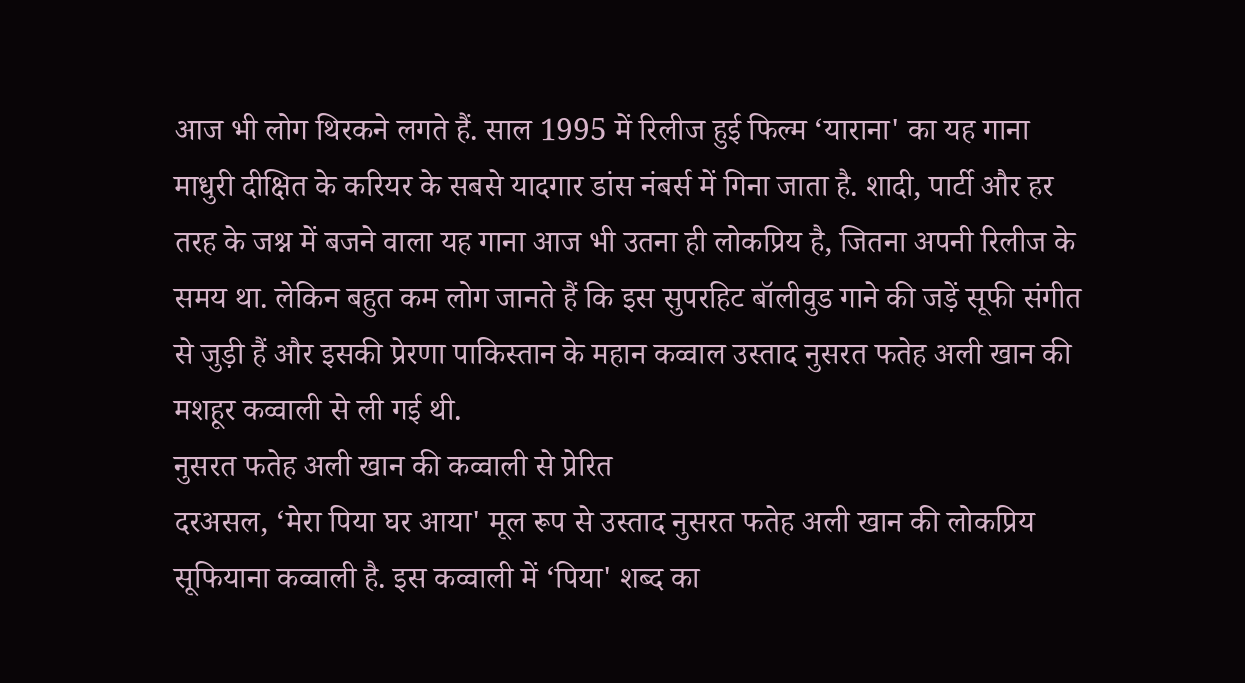आज भी लोग थिरकने लगते हैं. साल 1995 में रिलीज हुई फिल्म ‘याराना' का यह गाना माधुरी दीक्षित के करियर के सबसे यादगार डांस नंबर्स में गिना जाता है. शादी, पार्टी और हर तरह के जश्न में बजने वाला यह गाना आज भी उतना ही लोकप्रिय है, जितना अपनी रिलीज के समय था. लेकिन बहुत कम लोग जानते हैं कि इस सुपरहिट बॉलीवुड गाने की जड़ें सूफी संगीत से जुड़ी हैं और इसकी प्रेरणा पाकिस्तान के महान कव्वाल उस्ताद नुसरत फतेह अली खान की मशहूर कव्वाली से ली गई थी.
नुसरत फतेह अली खान की कव्वाली से प्रेरित
दरअसल, ‘मेरा पिया घर आया' मूल रूप से उस्ताद नुसरत फतेह अली खान की लोकप्रिय सूफियाना कव्वाली है. इस कव्वाली में ‘पिया' शब्द का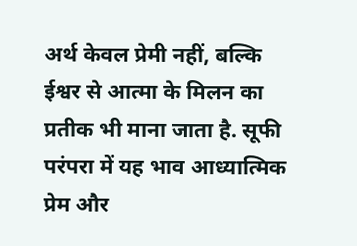अर्थ केवल प्रेमी नहीं, बल्कि ईश्वर से आत्मा के मिलन का प्रतीक भी माना जाता है. सूफी परंपरा में यह भाव आध्यात्मिक प्रेम और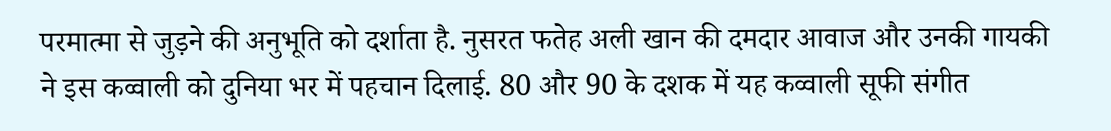परमात्मा से जुड़ने की अनुभूति को दर्शाता है. नुसरत फतेह अली खान की दमदार आवाज और उनकी गायकी ने इस कव्वाली को दुनिया भर में पहचान दिलाई. 80 और 90 के दशक में यह कव्वाली सूफी संगीत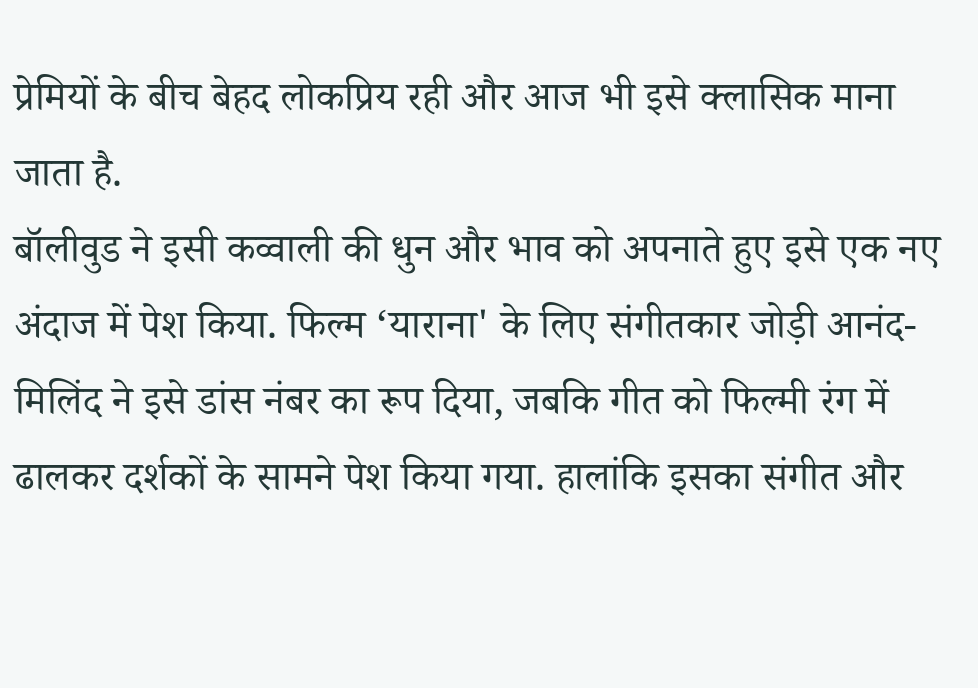प्रेमियों के बीच बेहद लोकप्रिय रही और आज भी इसे क्लासिक माना जाता है.
बॉलीवुड ने इसी कव्वाली की धुन और भाव को अपनाते हुए इसे एक नए अंदाज में पेश किया. फिल्म ‘याराना' के लिए संगीतकार जोड़ी आनंद-मिलिंद ने इसे डांस नंबर का रूप दिया, जबकि गीत को फिल्मी रंग में ढालकर दर्शकों के सामने पेश किया गया. हालांकि इसका संगीत और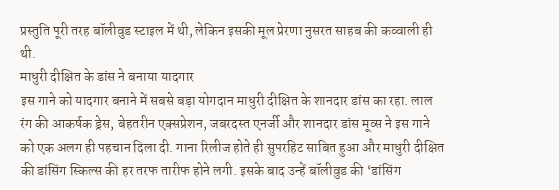प्रस्तुति पूरी तरह बॉलीवुड स्टाइल में थी, लेकिन इसकी मूल प्रेरणा नुसरत साहब की कव्वाली ही थी.
माधुरी दीक्षित के डांस ने बनाया यादगार
इस गाने को यादगार बनाने में सबसे बड़ा योगदान माधुरी दीक्षित के शानदार डांस का रहा. लाल रंग की आकर्षक ड्रेस, बेहतरीन एक्सप्रेशन, जबरदस्त एनर्जी और शानदार डांस मूव्स ने इस गाने को एक अलग ही पहचान दिला दी. गाना रिलीज होते ही सुपरहिट साबित हुआ और माधुरी दीक्षित की डांसिंग स्किल्स की हर तरफ तारीफ होने लगी. इसके बाद उन्हें बॉलीवुड की ‘डांसिंग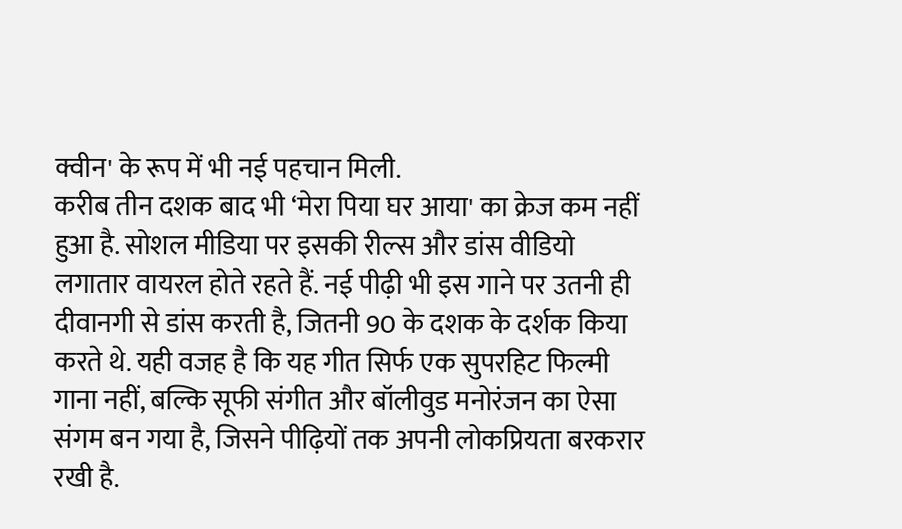क्वीन' के रूप में भी नई पहचान मिली.
करीब तीन दशक बाद भी ‘मेरा पिया घर आया' का क्रेज कम नहीं हुआ है. सोशल मीडिया पर इसकी रील्स और डांस वीडियो लगातार वायरल होते रहते हैं. नई पीढ़ी भी इस गाने पर उतनी ही दीवानगी से डांस करती है, जितनी 90 के दशक के दर्शक किया करते थे. यही वजह है कि यह गीत सिर्फ एक सुपरहिट फिल्मी गाना नहीं, बल्कि सूफी संगीत और बॉलीवुड मनोरंजन का ऐसा संगम बन गया है, जिसने पीढ़ियों तक अपनी लोकप्रियता बरकरार रखी है.